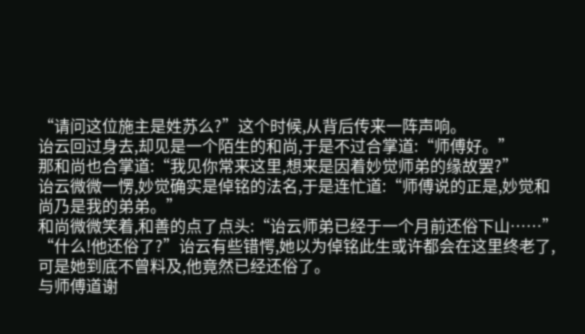“请问这位施主是姓苏么?”这个时候,从背后传来一阵声响。
诒云回过身去,却见是一个陌生的和尚,于是不过合掌道:“师傅好。”
那和尚也合掌道:“我见你常来这里,想来是因着妙觉师弟的缘故罢?”
诒云微微一愣,妙觉确实是倬铭的法名,于是连忙道:“师傅说的正是,妙觉和尚乃是我的弟弟。”
和尚微微笑着,和善的点了点头:“诒云师弟已经于一个月前还俗下山……”
“什么!他还俗了?”诒云有些错愕,她以为倬铭此生或许都会在这里终老了,可是她到底不曾料及,他竟然已经还俗了。
与师傅道谢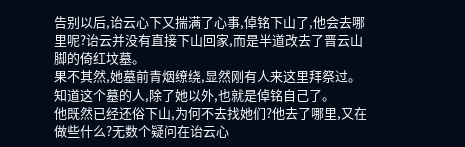告别以后,诒云心下又揣满了心事,倬铭下山了,他会去哪里呢?诒云并没有直接下山回家,而是半道改去了晋云山脚的倚红坟墓。
果不其然,她墓前青烟缭绕,显然刚有人来这里拜祭过。知道这个墓的人,除了她以外,也就是倬铭自己了。
他既然已经还俗下山,为何不去找她们?他去了哪里,又在做些什么?无数个疑问在诒云心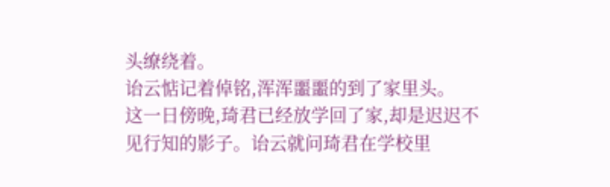头缭绕着。
诒云惦记着倬铭,浑浑噩噩的到了家里头。
这一日傍晚,琦君已经放学回了家,却是迟迟不见行知的影子。诒云就问琦君在学校里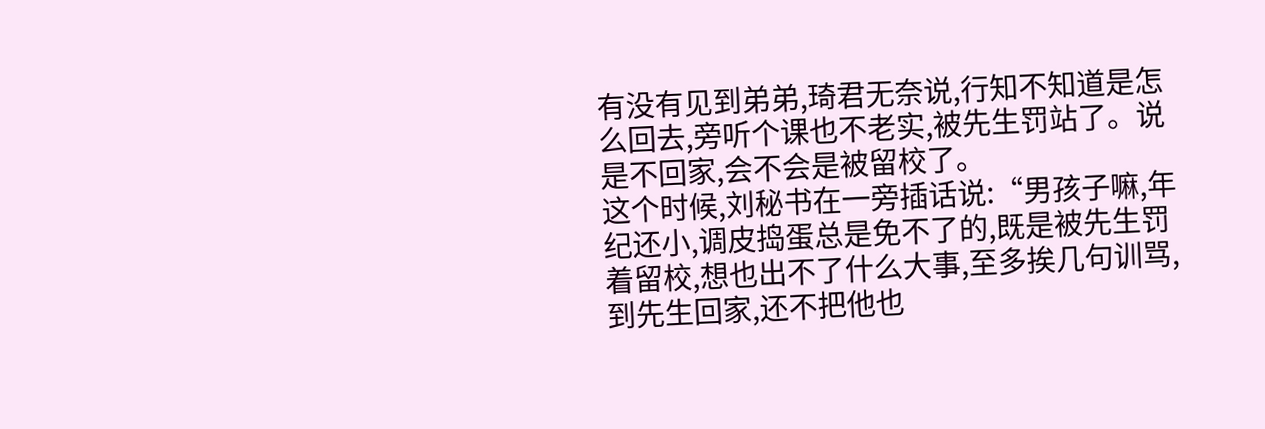有没有见到弟弟,琦君无奈说,行知不知道是怎么回去,旁听个课也不老实,被先生罚站了。说是不回家,会不会是被留校了。
这个时候,刘秘书在一旁插话说:“男孩子嘛,年纪还小,调皮捣蛋总是免不了的,既是被先生罚着留校,想也出不了什么大事,至多挨几句训骂,到先生回家,还不把他也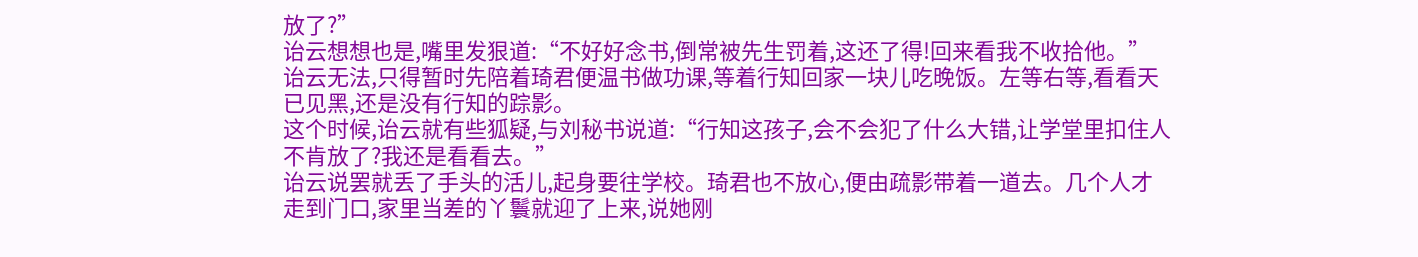放了?”
诒云想想也是,嘴里发狠道:“不好好念书,倒常被先生罚着,这还了得!回来看我不收拾他。”
诒云无法,只得暂时先陪着琦君便温书做功课,等着行知回家一块儿吃晚饭。左等右等,看看天已见黑,还是没有行知的踪影。
这个时候,诒云就有些狐疑,与刘秘书说道:“行知这孩子,会不会犯了什么大错,让学堂里扣住人不肯放了?我还是看看去。”
诒云说罢就丢了手头的活儿,起身要往学校。琦君也不放心,便由疏影带着一道去。几个人才走到门口,家里当差的丫鬟就迎了上来,说她刚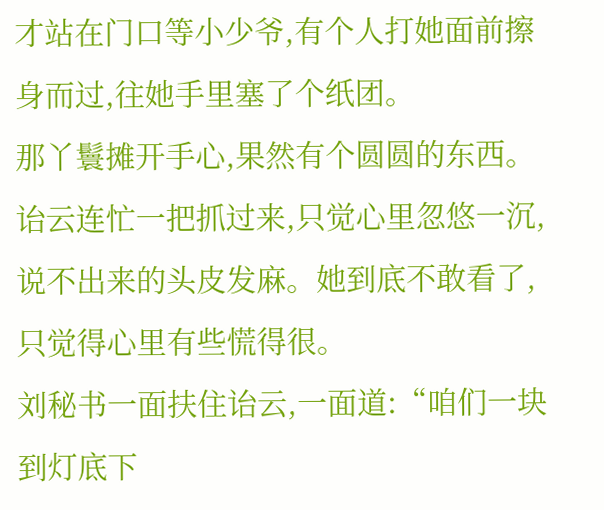才站在门口等小少爷,有个人打她面前擦身而过,往她手里塞了个纸团。
那丫鬟摊开手心,果然有个圆圆的东西。诒云连忙一把抓过来,只觉心里忽悠一沉,说不出来的头皮发麻。她到底不敢看了,只觉得心里有些慌得很。
刘秘书一面扶住诒云,一面道:“咱们一块到灯底下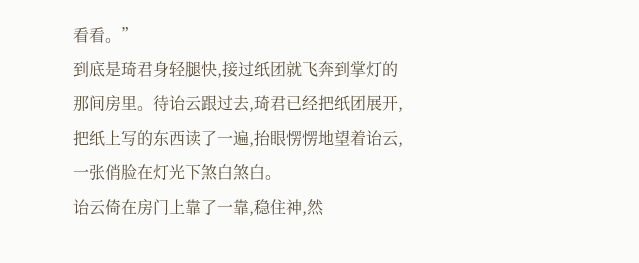看看。”
到底是琦君身轻腿快,接过纸团就飞奔到掌灯的那间房里。待诒云跟过去,琦君已经把纸团展开,把纸上写的东西读了一遍,抬眼愣愣地望着诒云,一张俏脸在灯光下煞白煞白。
诒云倚在房门上靠了一靠,稳住神,然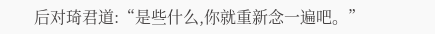后对琦君道:“是些什么,你就重新念一遍吧。”